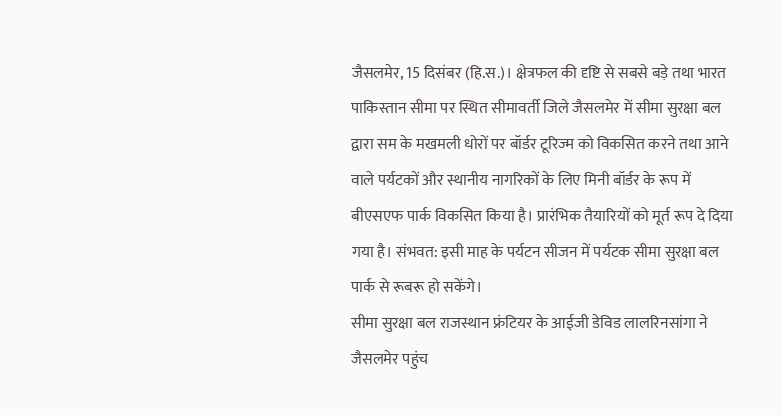जैसलमेर, 15 दिसंबर (हि.स.)। क्षेत्रफल की दृष्टि से सबसे बड़े तथा भारत पाकिस्तान सीमा पर स्थित सीमावर्ती जिले जैसलमेर में सीमा सुरक्षा बल द्वारा सम के मखमली धोरों पर बॉर्डर टूरिज्म को विकसित करने तथा आने वाले पर्यटकों और स्थानीय नागरिकों के लिए मिनी बॉर्डर के रूप में बीएसएफ पार्क विकसित किया है। प्रारंभिक तैयारियों को मूर्त रूप दे दिया गया है। संभवत: इसी माह के पर्यटन सीजन में पर्यटक सीमा सुरक्षा बल पार्क से रूबरू हो सकेंगे।
सीमा सुरक्षा बल राजस्थान फ्रंटियर के आईजी डेविड लालरिनसांगा ने जैसलमेर पहुंच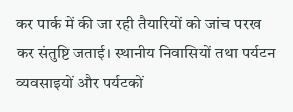कर पार्क में की जा रही तैयारियों को जांच परख कर संतुष्टि जताई। स्थानीय निवासियों तथा पर्यटन व्यवसाइयों और पर्यटकों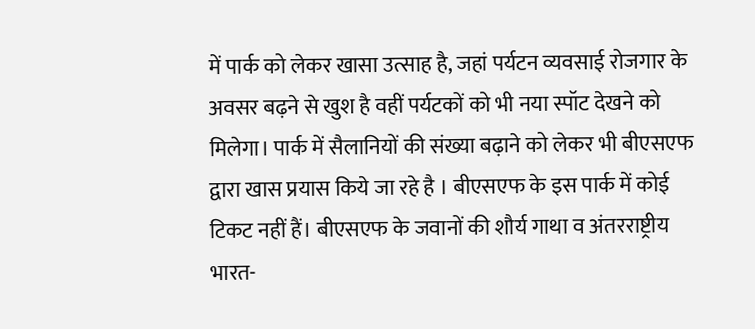में पार्क को लेकर खासा उत्साह है, जहां पर्यटन व्यवसाई रोजगार के अवसर बढ़ने से खुश है वहीं पर्यटकों को भी नया स्पॉट देखने को मिलेगा। पार्क में सैलानियों की संख्या बढ़ाने को लेकर भी बीएसएफ द्वारा खास प्रयास किये जा रहे है । बीएसएफ के इस पार्क में कोई टिकट नहीं हैं। बीएसएफ के जवानों की शौर्य गाथा व अंतरराष्ट्रीय भारत-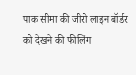पाक सीमा की जीरो लाइन बॉर्डर को देखने की फीलिंग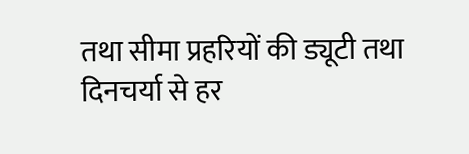तथा सीमा प्रहरियों की ड्यूटी तथा दिनचर्या से हर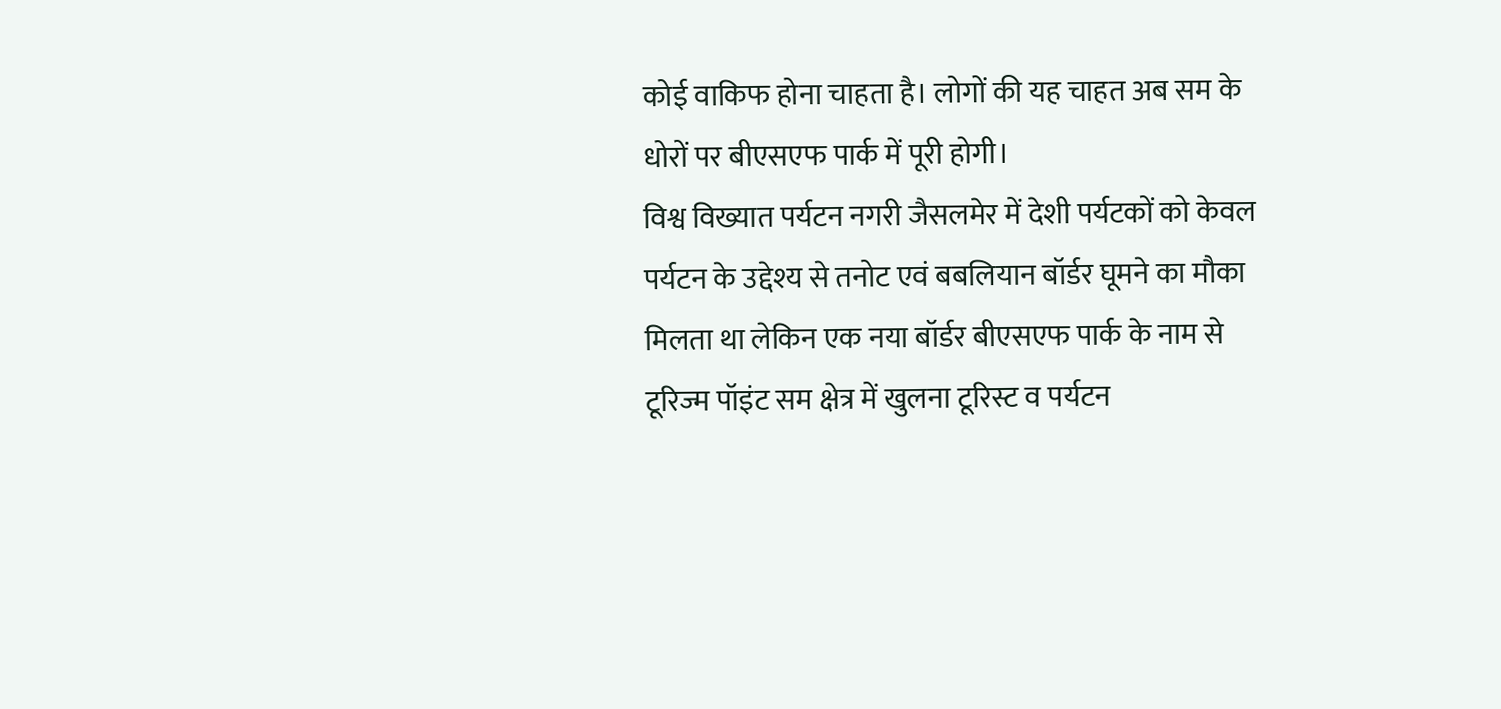कोई वाकिफ होना चाहता है। लोगों की यह चाहत अब सम के धोरों पर बीएसएफ पार्क में पूरी होगी।
विश्व विख्यात पर्यटन नगरी जैसलमेर में देशी पर्यटकों को केवल पर्यटन के उद्देश्य से तनोट एवं बबलियान बॉर्डर घूमने का मौका मिलता था लेकिन एक नया बॉर्डर बीएसएफ पार्क के नाम से टूरिज्म पॉइंट सम क्षेत्र में खुलना टूरिस्ट व पर्यटन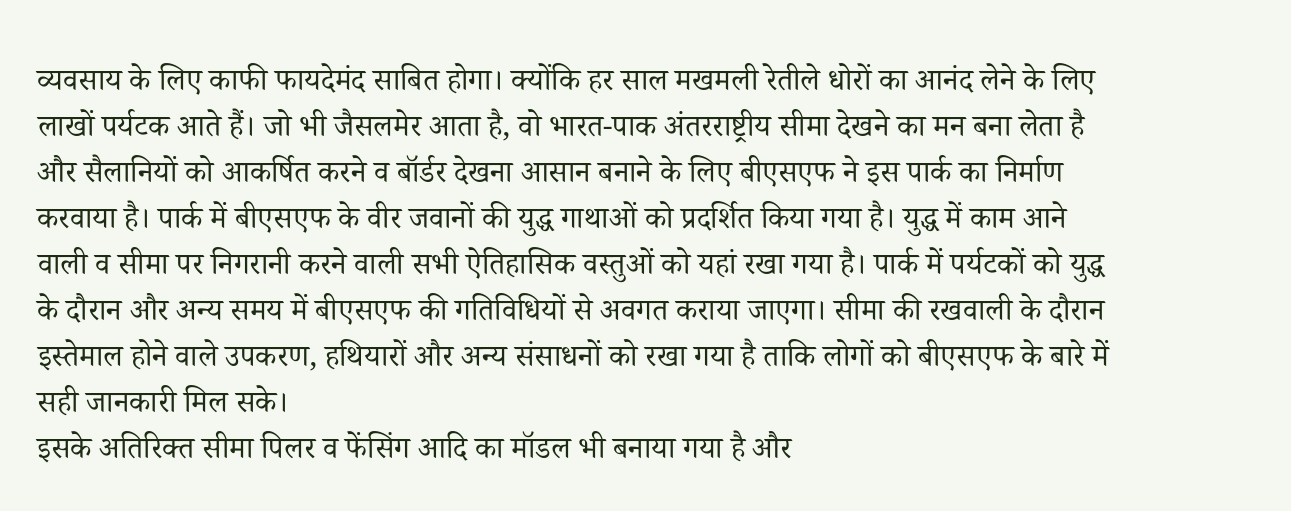व्यवसाय के लिए काफी फायदेमंद साबित होगा। क्योंकि हर साल मखमली रेतीले धोरों का आनंद लेने के लिए लाखों पर्यटक आते हैं। जो भी जैसलमेर आता है, वो भारत-पाक अंतरराष्ट्रीय सीमा देखने का मन बना लेता है और सैलानियों को आकर्षित करने व बॉर्डर देखना आसान बनाने के लिए बीएसएफ ने इस पार्क का निर्माण करवाया है। पार्क में बीएसएफ के वीर जवानों की युद्ध गाथाओं को प्रदर्शित किया गया है। युद्ध में काम आने वाली व सीमा पर निगरानी करने वाली सभी ऐतिहासिक वस्तुओं को यहां रखा गया है। पार्क में पर्यटकों को युद्ध के दौरान और अन्य समय में बीएसएफ की गतिविधियों से अवगत कराया जाएगा। सीमा की रखवाली के दौरान इस्तेमाल होने वाले उपकरण, हथियारों और अन्य संसाधनों को रखा गया है ताकि लोगों को बीएसएफ के बारे में सही जानकारी मिल सके।
इसके अतिरिक्त सीमा पिलर व फेंसिंग आदि का मॉडल भी बनाया गया है और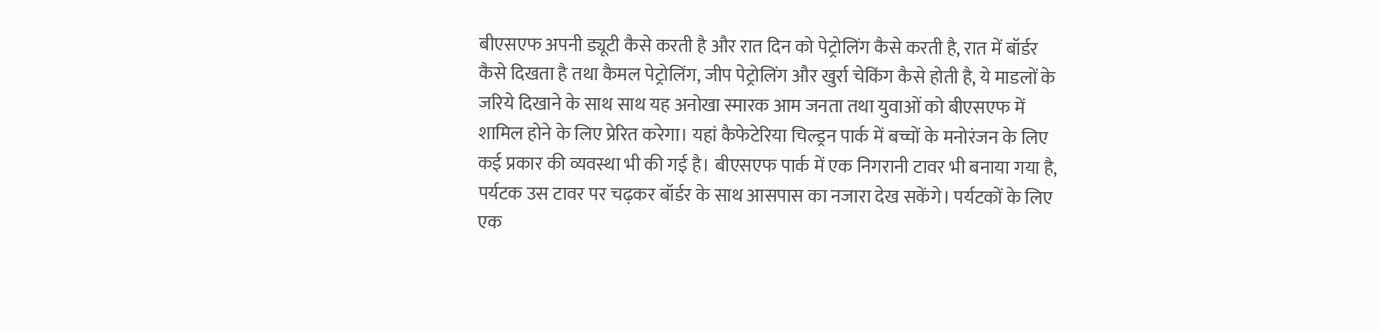बीएसएफ अपनी ड्यूटी कैसे करती है और रात दिन को पेट्रोलिंग कैसे करती है, रात में बॉर्डर कैसे दिखता है तथा कैमल पेट्रोलिंग, जीप पेट्रोलिंग और खुर्रा चेकिंग कैसे होती है, ये माडलों के जरिये दिखाने के साथ साथ यह अनोखा स्मारक आम जनता तथा युवाओं को बीएसएफ में शामिल होने के लिए प्रेरित करेगा। यहां कैफेटेरिया चिल्ड्रन पार्क में बच्चों के मनोरंजन के लिए कई प्रकार की व्यवस्था भी की गई है। बीएसएफ पार्क में एक निगरानी टावर भी बनाया गया है, पर्यटक उस टावर पर चढ़कर बॉर्डर के साथ आसपास का नजारा देख सकेंगे। पर्यटकों के लिए एक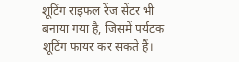शूटिंग राइफल रेंज सेंटर भी बनाया गया है, जिसमें पर्यटक शूटिंग फायर कर सकते हैं।